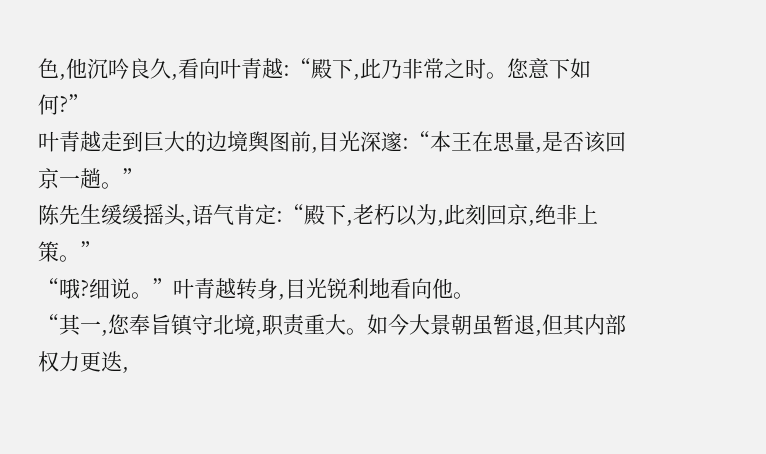色,他沉吟良久,看向叶青越:“殿下,此乃非常之时。您意下如何?”
叶青越走到巨大的边境舆图前,目光深邃:“本王在思量,是否该回京一趟。”
陈先生缓缓摇头,语气肯定:“殿下,老朽以为,此刻回京,绝非上策。”
“哦?细说。”叶青越转身,目光锐利地看向他。
“其一,您奉旨镇守北境,职责重大。如今大景朝虽暂退,但其内部权力更迭,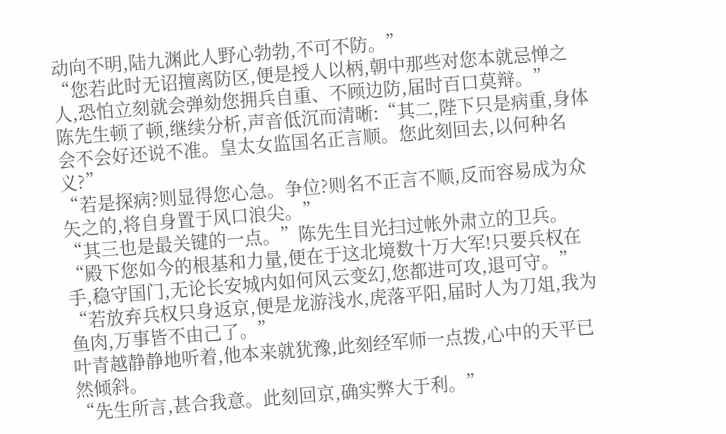动向不明,陆九渊此人野心勃勃,不可不防。”
“您若此时无诏擅离防区,便是授人以柄,朝中那些对您本就忌惮之人,恐怕立刻就会弹劾您拥兵自重、不顾边防,届时百口莫辩。”
陈先生顿了顿,继续分析,声音低沉而清晰:“其二,陛下只是病重,身体会不会好还说不准。皇太女监国名正言顺。您此刻回去,以何种名义?”
“若是探病?则显得您心急。争位?则名不正言不顺,反而容易成为众矢之的,将自身置于风口浪尖。”
“其三也是最关键的一点。”陈先生目光扫过帐外肃立的卫兵。
“殿下您如今的根基和力量,便在于这北境数十万大军!只要兵权在手,稳守国门,无论长安城内如何风云变幻,您都进可攻,退可守。”
“若放弃兵权只身返京,便是龙游浅水,虎落平阳,届时人为刀俎,我为鱼肉,万事皆不由己了。”
叶青越静静地听着,他本来就犹豫,此刻经军师一点拨,心中的天平已然倾斜。
“先生所言,甚合我意。此刻回京,确实弊大于利。”